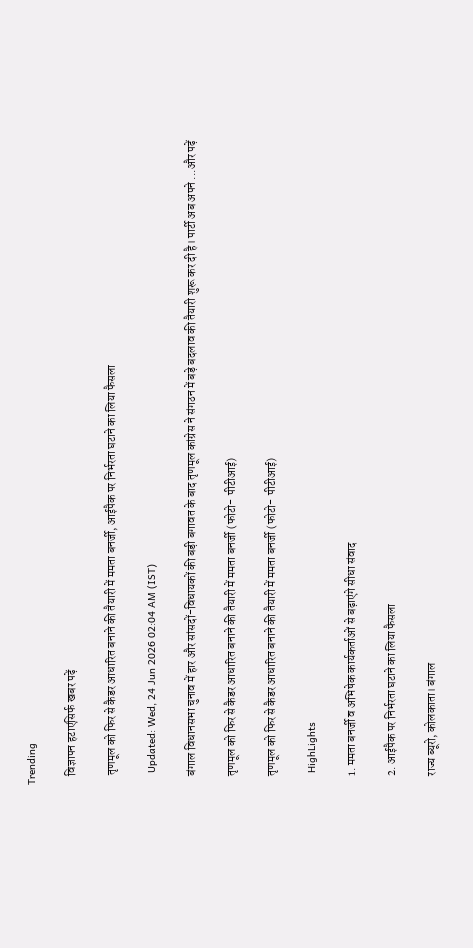Trending

    विज्ञापन हटाएंसिर्फ खबर पढ़ें

    तृणमूल को फिर से कैडर आधारित बनाने की तैयारी में ममता बनर्जी, आईपैक पर निर्भरता घटाने का लिया फैसला

    Updated: Wed, 24 Jun 2026 02:04 AM (IST)

    बंगाल विधानसभा चुनाव में हार और सांसदों-विधायकों की बड़ी बगावत के बाद तृणमूल कांग्रेस ने संगठन में बड़े बदलाव की तैयारी शुरू कर दी है। पार्टी अब अपने ...और पढ़ें

    तृणमूल को फिर से कैडर आधारित बनाने की तैयारी में ममता बनर्जी (फोटो- पीटीआई)

    तृणमूल को फिर से कैडर आधारित बनाने की तैयारी में ममता बनर्जी (फोटो- पीटीआई)

    HighLights

    1. ममता बनर्जी व अभिषेक कार्यकर्ताओं से बढ़ाएंगे सीधा संवाद

    2. आईपैक पर निर्भरता घटाने का लिया फैसला

    राज्य ब्यूरो, कोलकाता। बंगाल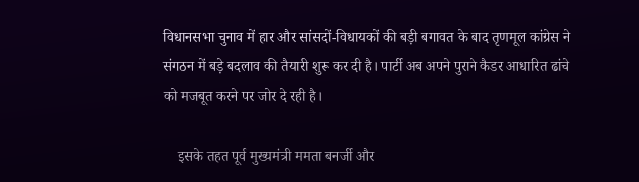विधानसभा चुनाव में हार और सांसदों-विधायकों की बड़ी बगावत के बाद तृणमूल कांग्रेस ने संगठन में बड़े बदलाव की तैयारी शुरू कर दी है। पार्टी अब अपने पुराने कैडर आधारित ढांचे को मजबूत करने पर जोर दे रही है।

    इसके तहत पूर्व मुख्यमंत्री ममता बनर्जी और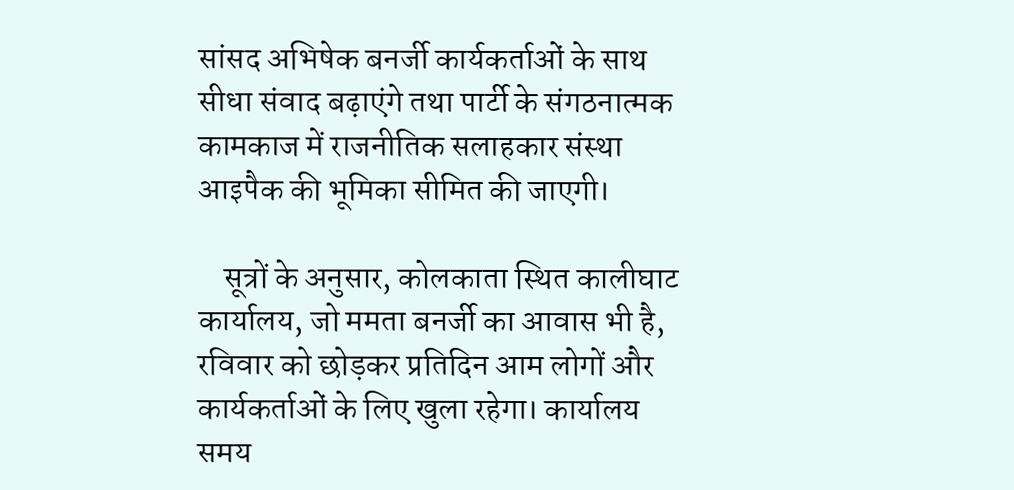सांसद अभिषेक बनर्जी कार्यकर्ताओं के साथ सीधा संवाद बढ़ाएंगे तथा पार्टी के संगठनात्मक कामकाज में राजनीतिक सलाहकार संस्था आइपैक की भूमिका सीमित की जाएगी।

    सूत्रों के अनुसार, कोलकाता स्थित कालीघाट कार्यालय, जो ममता बनर्जी का आवास भी है, रविवार को छोड़कर प्रतिदिन आम लोगों और कार्यकर्ताओं के लिए खुला रहेगा। कार्यालय समय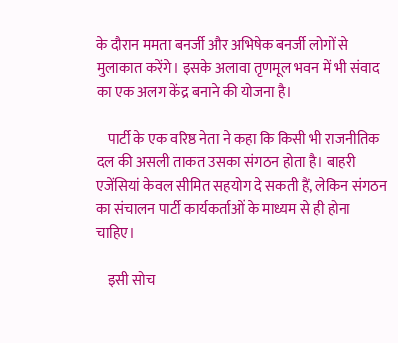के दौरान ममता बनर्जी और अभिषेक बनर्जी लोगों से मुलाकात करेंगे। इसके अलावा तृणमूल भवन में भी संवाद का एक अलग केंद्र बनाने की योजना है।

    पार्टी के एक वरिष्ठ नेता ने कहा कि किसी भी राजनीतिक दल की असली ताकत उसका संगठन होता है। बाहरी एजेंसियां केवल सीमित सहयोग दे सकती हैं, लेकिन संगठन का संचालन पार्टी कार्यकर्ताओं के माध्यम से ही होना चाहिए।

    इसी सोच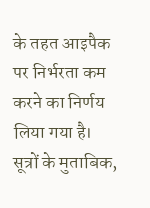के तहत आइपैक पर निर्भरता कम करने का निर्णय लिया गया है। सूत्रों के मुताबिक,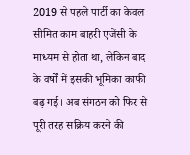2019 से पहले पार्टी का केवल सीमित काम बाहरी एजेंसी के माध्यम से होता था, लेकिन बाद के वर्षों में इसकी भूमिका काफी बढ़ गई। अब संगठन को फिर से पूरी तरह सक्रिय करने की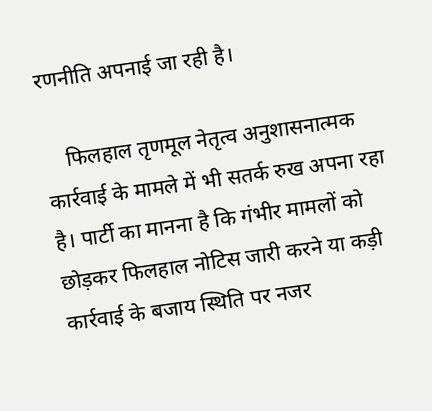रणनीति अपनाई जा रही है।

    फिलहाल तृणमूल नेतृत्व अनुशासनात्मक कार्रवाई के मामले में भी सतर्क रुख अपना रहा है। पार्टी का मानना है कि गंभीर मामलों को छोड़कर फिलहाल नोटिस जारी करने या कड़ी कार्रवाई के बजाय स्थिति पर नजर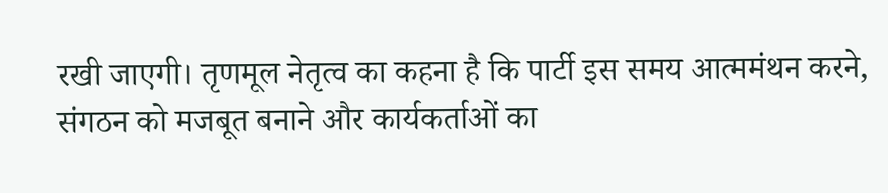रखी जाएगी। तृणमूल नेतृत्व का कहना है कि पार्टी इस समय आत्ममंथन करने, संगठन को मजबूत बनाने और कार्यकर्ताओं का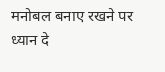मनोबल बनाए रखने पर ध्यान दे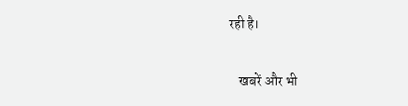रही है।

    खबरें और भी